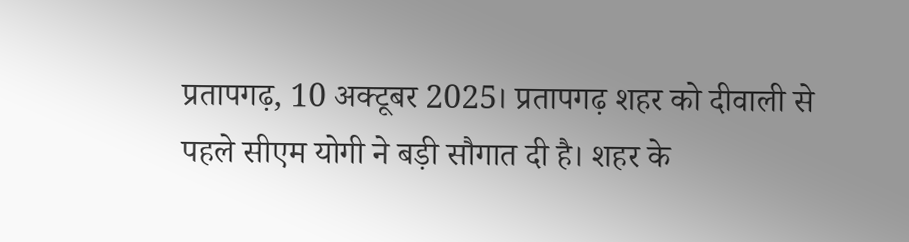प्रतापगढ़, 10 अक्टूबर 2025। प्रतापगढ़ शहर को दीवाली से पहले सीएम योगी ने बड़ी सौगात दी है। शहर के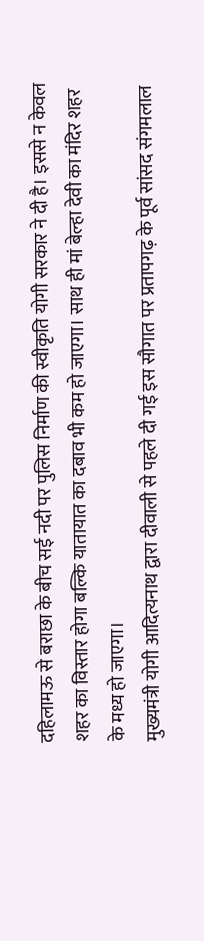दहिलामऊ से बराछा के बीच सई नदी पर पुलिस निर्माण की स्वीकृति योगी सरकार ने दी है। इससे न केवल शहर का विस्तार होगा बल्कि यातायात का दबाव भी कम हो जाएगा। साथ ही मां बेल्हा देवी का मंदिर शहर के मध्य हो जाएगा।
मुख्यमंत्री योगी आदित्यनाथ द्वारा दीवाली से पहले दी गई इस सौगात पर प्रतापगढ़ के पूर्व सांसद संगमलाल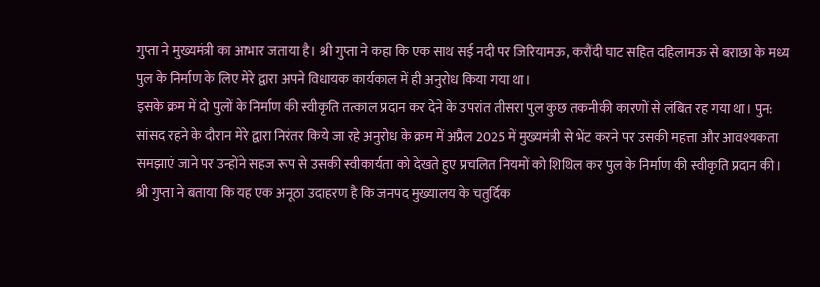गुप्ता ने मुख्यमंत्री का आभार जताया है। श्री गुप्ता ने कहा कि एक साथ सई नदी पर जिरियामऊ, करौंदी घाट सहित दहिलामऊ से बराछा के मध्य पुल के निर्माण के लिए मेरे द्वारा अपने विधायक कार्यकाल में ही अनुरोध किया गया था।
इसके क्रम में दो पुलों के निर्माण की स्वीकृति तत्काल प्रदान कर देने के उपरांत तीसरा पुल कुछ तकनीकी कारणों से लंबित रह गया था। पुन: सांसद रहने के दौरान मेरे द्वारा निरंतर किये जा रहे अनुरोध के क्रम में अप्रैल 2025 में मुख्यमंत्री से भेंट करने पर उसकी महत्ता और आवश्यकता समझाएं जाने पर उन्होंने सहज रूप से उसकी स्वीकार्यता को देखते हुए प्रचलित नियमों को शिथिल कर पुल के निर्माण की स्वीकृति प्रदान की।
श्री गुप्ता ने बताया कि यह एक अनूठा उदाहरण है कि जनपद मुख्यालय के चतुर्दिक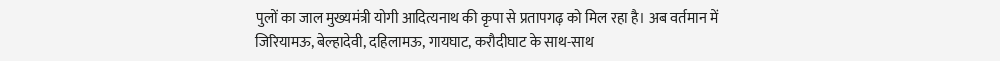पुलों का जाल मुख्यमंत्री योगी आदित्यनाथ की कृपा से प्रतापगढ़ को मिल रहा है। अब वर्तमान में जिरियामऊ, बेल्हादेवी, दहिलामऊ, गायघाट, करौदीघाट के साथ-साथ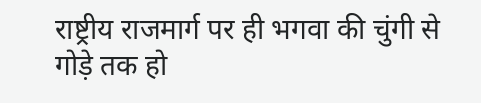राष्ट्रीय राजमार्ग पर ही भगवा की चुंगी से गोड़े तक हो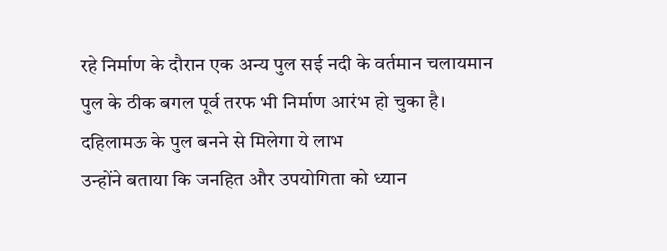रहे निर्माण के दौरान एक अन्य पुल सई नदी के वर्तमान चलायमान पुल के ठीक बगल पूर्व तरफ भी निर्माण आरंभ हो चुका है।
दहिलामऊ के पुल बनने से मिलेगा ये लाभ
उन्होंने बताया कि जनहित और उपयोगिता को ध्यान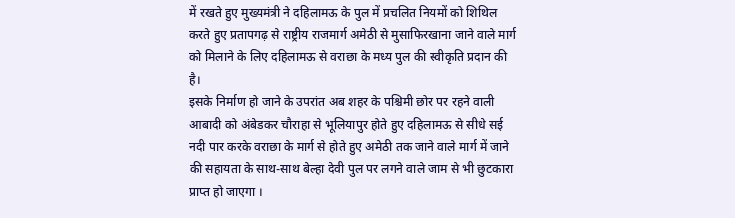में रखते हुए मुख्यमंत्री ने दहिलामऊ के पुल में प्रचलित नियमों को शिथिल करते हुए प्रतापगढ़ से राष्ट्रीय राजमार्ग अमेठी से मुसाफिरखाना जाने वाले मार्ग को मिलाने के लिए दहिलामऊ से वराछा के मध्य पुल की स्वीकृति प्रदान की है।
इसके निर्माण हो जाने के उपरांत अब शहर के पश्चिमी छोर पर रहने वाली आबादी को अंबेडकर चौराहा से भूलियापुर होते हुए दहिलामऊ से सीधे सई नदी पार करके वराछा के मार्ग से होते हुए अमेठी तक जाने वाले मार्ग में जाने की सहायता के साथ-साथ बेल्हा देवी पुल पर लगने वाले जाम से भी छुटकारा प्राप्त हो जाएगा ।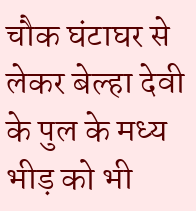चौक घंटाघर से लेकर बेल्हा देवी के पुल के मध्य भीड़ को भी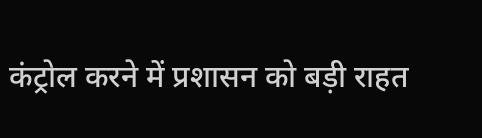कंट्रोल करने में प्रशासन को बड़ी राहत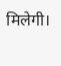मिलेगी।